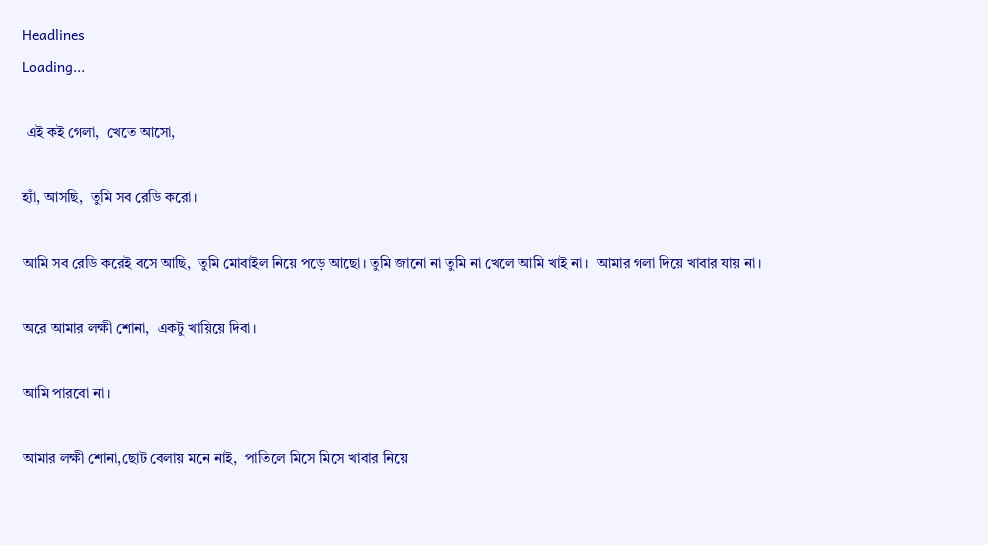Headlines
Loading...

 এই কই গেলা,  খেতে আসো,

হ্যাঁ, আসছি,  তুমি সব রেডি করো।

আমি সব রেডি করেই বসে আছি,  তুমি মোবাইল নিয়ে পড়ে আছো। তুমি জানো না তুমি না খেলে আমি খাই না।  আমার গলা দিয়ে খাবার যায় না।

অরে আমার লক্ষী শোনা,  একটু খায়িয়ে দিবা।

আমি পারবো না।

আমার লক্ষী শোনা,ছোট বেলায় মনে নাই,  পাতিলে মিসে মিসে খাবার নিয়ে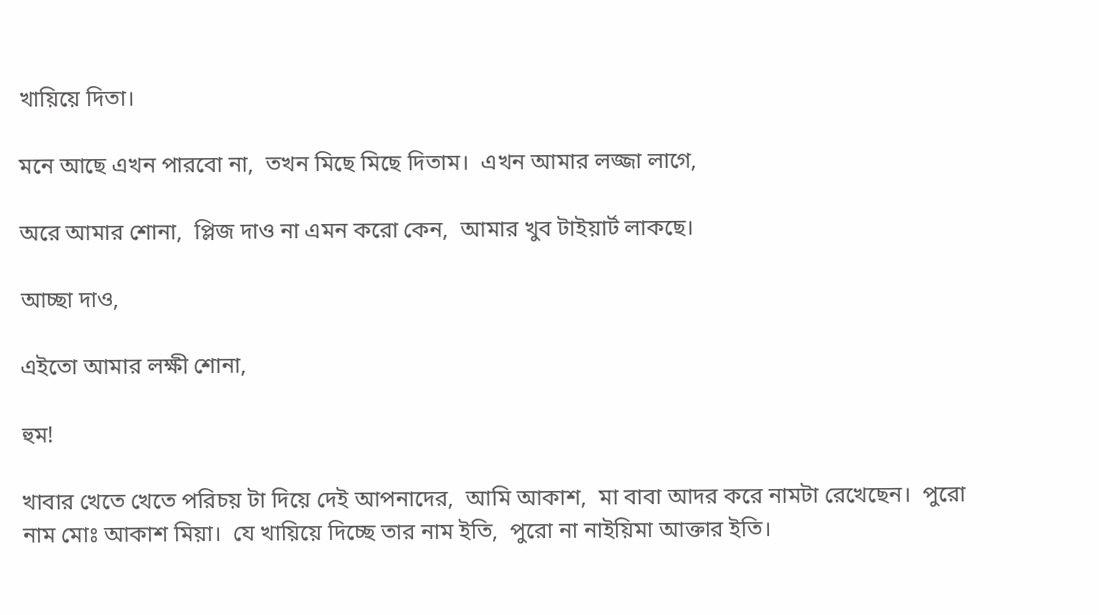খায়িয়ে দিতা।

মনে আছে এখন পারবো না,  তখন মিছে মিছে দিতাম।  এখন আমার লজ্জা লাগে,

অরে আমার শোনা,  প্লিজ দাও না এমন করো কেন,  আমার খুব টাইয়ার্ট লাকছে।

আচ্ছা দাও,

এইতো আমার লক্ষী শোনা,

হুম!

খাবার খেতে খেতে পরিচয় টা দিয়ে দেই আপনাদের,  আমি আকাশ,  মা বাবা আদর করে নামটা রেখেছেন।  পুরো নাম মোঃ আকাশ মিয়া।  যে খায়িয়ে দিচ্ছে তার নাম ইতি,  পুরো না নাইয়িমা আক্তার ইতি।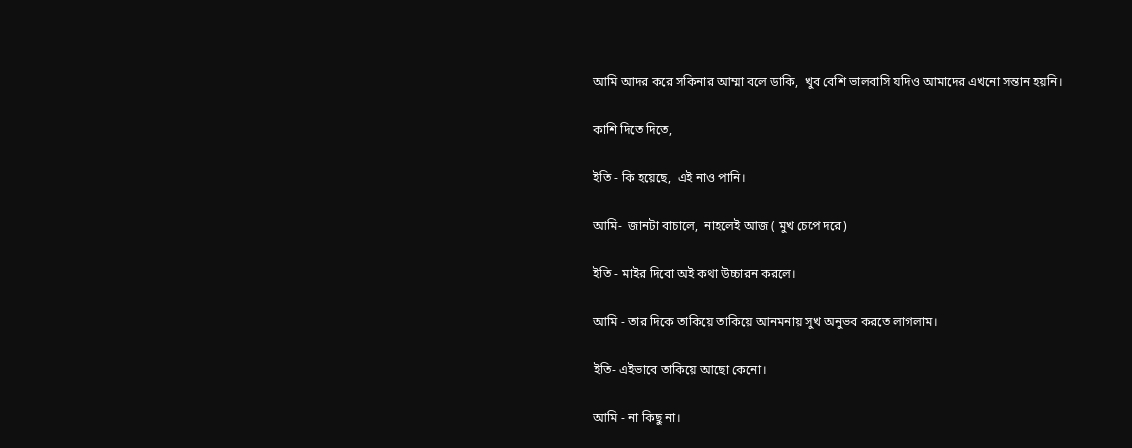আমি আদর করে সকিনার আম্মা বলে ডাকি,  খুব বেশি ভালবাসি যদিও আমাদের এখনো সন্তান হয়নি।

কাশি দিতে দিতে,

ইতি - কি হয়েছে,  এই নাও পানি।

আমি-  জানটা বাচালে,  নাহলেই আজ ( মুখ চেপে দরে)

ইতি - মাইর দিবো অই কথা উচ্চারন করলে।

আমি - তার দিকে তাকিয়ে তাকিয়ে আনমনায় সুখ অনুভব করতে লাগলাম।

ইতি- এইভাবে তাকিয়ে আছো কেনো।

আমি - না কিছু না।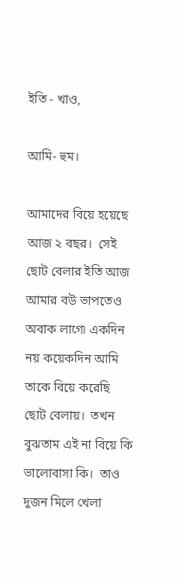ইতি - খাও,

আমি- হুম।

আমাদের বিয়ে হয়েছে আজ ২ বছর।  সেই ছোট বেলার ইতি আজ আমার বউ ভাপতেও অবাক লাগে৷ একদিন নয় কয়েকদিন আমি তাকে বিয়ে করেছি ছোট বেলায়।  তখন বুঝতাম এই না বিয়ে কি ভালোবাসা কি।  তাও দুজন মিলে খেলা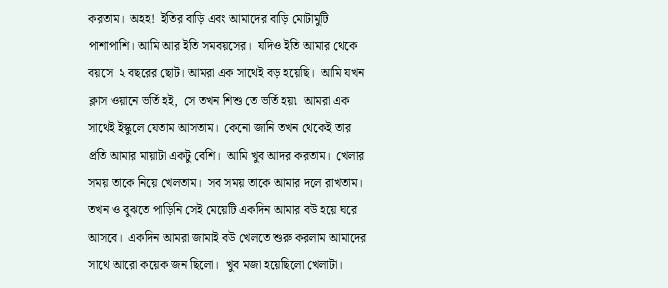করতাম।  অহহ!  ইতির বাড়ি এবং আমাদের বাড়ি মোটামুটি পাশাপাশি। আমি আর ইতি সমবয়সের।  যদিও ইতি আমার থেকে বয়সে  ২ বছরের ছোট। আমরা এক সাথেই বড় হয়েছি।  আমি যখন ক্লাস ওয়ানে ভর্তি হই,  সে তখন শিশু তে ভর্তি হয়৷  আমরা এক সাথেই ইস্কুলে যেতাম আসতাম।  কেনো জানি তখন থেকেই তার প্রতি আমার মায়াটা একটু বেশি।  আমি খুব আদর করতাম।  খেলার সময় তাকে নিয়ে খেলতাম।  সব সময় তাকে আমার দলে রাখতাম।  তখন ও বুঝতে পাড়িনি সেই মেয়েটি একদিন আমার বউ হয়ে ঘরে আসবে।  একদিন আমরা জামাই বউ খেলতে শুরু করলাম আমাদের সাথে আরো কয়েক জন ছিলো।  খুব মজা হয়েছিলো খেলাটা।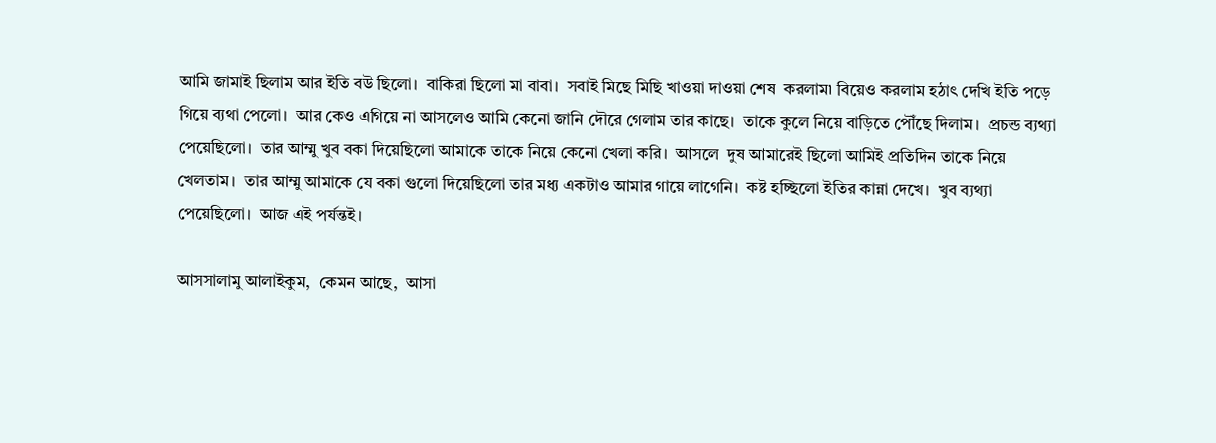আমি জামাই ছিলাম আর ইতি বউ ছিলো।  বাকিরা ছিলো মা বাবা।  সবাই মিছে মিছি খাওয়া দাওয়া শেষ  করলাম৷ বিয়েও করলাম হঠাৎ দেখি ইতি পড়ে গিয়ে ব্যথা পেলো।  আর কেও এগিয়ে না আসলেও আমি কেনো জানি দৌরে গেলাম তার কাছে।  তাকে কুলে নিয়ে বাড়িতে পৌঁছে দিলাম।  প্রচন্ড ব্যথ্যা পেয়েছিলো।  তার আম্মু খুব বকা দিয়েছিলো আমাকে তাকে নিয়ে কেনো খেলা করি।  আসলে  দুষ আমারেই ছিলো আমিই প্রতিদিন তাকে নিয়ে খেলতাম।  তার আম্মু আমাকে যে বকা গুলো দিয়েছিলো তার মধ্য একটাও আমার গায়ে লাগেনি।  কষ্ট হচ্ছিলো ইতির কান্না দেখে।  খুব ব্যথ্যা পেয়েছিলো।  আজ এই পর্যন্তই।

আসসালামু আলাইকুম,  কেমন আছে,  আসা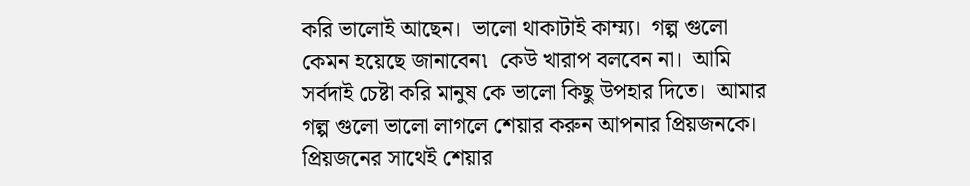করি ভালোই আছেন।  ভালো থাকাটাই কাম্ম্য।  গল্প গুলো কেমন হয়েছে জানাবেন৷  কেউ খারাপ বলবেন না।  আমি সর্বদাই চেষ্টা করি মানুষ কে ভালো কিছু উপহার দিতে।  আমার গল্প গুলো ভালো লাগলে শেয়ার করুন আপনার প্রিয়জনকে।  প্রিয়জনের সাথেই শেয়ার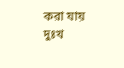করা যায় দুঃখ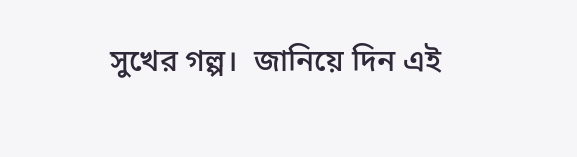সুখের গল্প।  জানিয়ে দিন এই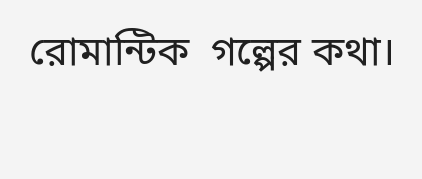রোমান্টিক  গল্পের কথা।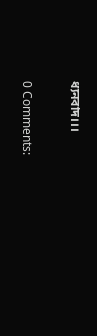ধ্যনবাদ।।।

0 Comments: